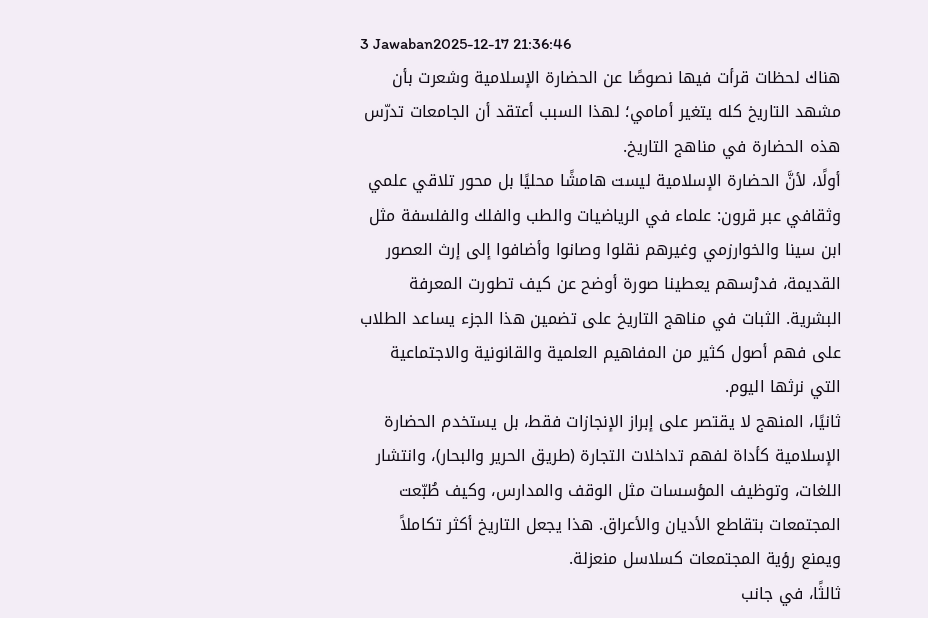3 Jawaban2025-12-17 21:36:46
هناك لحظات قرأت فيها نصوصًا عن الحضارة الإسلامية وشعرت بأن مشهد التاريخ كله يتغير أمامي؛ لهذا السبب أعتقد أن الجامعات تدرّس هذه الحضارة في مناهج التاريخ.
أولًا، لأنَّ الحضارة الإسلامية ليست هامشًا محليًا بل محور تلاقي علمي وثقافي عبر قرون: علماء في الرياضيات والطب والفلك والفلسفة مثل ابن سينا والخوارزمي وغيرهم نقلوا وصانوا وأضافوا إلى إرث العصور القديمة، فدرْسهم يعطينا صورة أوضح عن كيف تطورت المعرفة البشرية. الثبات في مناهج التاريخ على تضمين هذا الجزء يساعد الطلاب على فهم أصول كثير من المفاهيم العلمية والقانونية والاجتماعية التي نرثها اليوم.
ثانيًا، المنهج لا يقتصر على إبراز الإنجازات فقط، بل يستخدم الحضارة الإسلامية كأداة لفهم تداخلات التجارة (طريق الحرير والبحار)، وانتشار اللغات، وتوظيف المؤسسات مثل الوقف والمدارس، وكيف طُبّعت المجتمعات بتقاطع الأديان والأعراق. هذا يجعل التاريخ أكثر تكاملاً ويمنع رؤية المجتمعات كسلاسل منعزلة.
ثالثًا، في جانب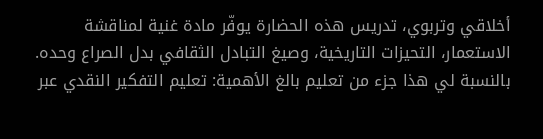أخلاقي وتربوي، تدريس هذه الحضارة يوفّر مادة غنية لمناقشة الاستعمار، التحيزات التاريخية، وصيغ التبادل الثقافي بدل الصراع وحده. بالنسبة لي هذا جزء من تعليم بالغ الأهمية: تعليم التفكير النقدي عبر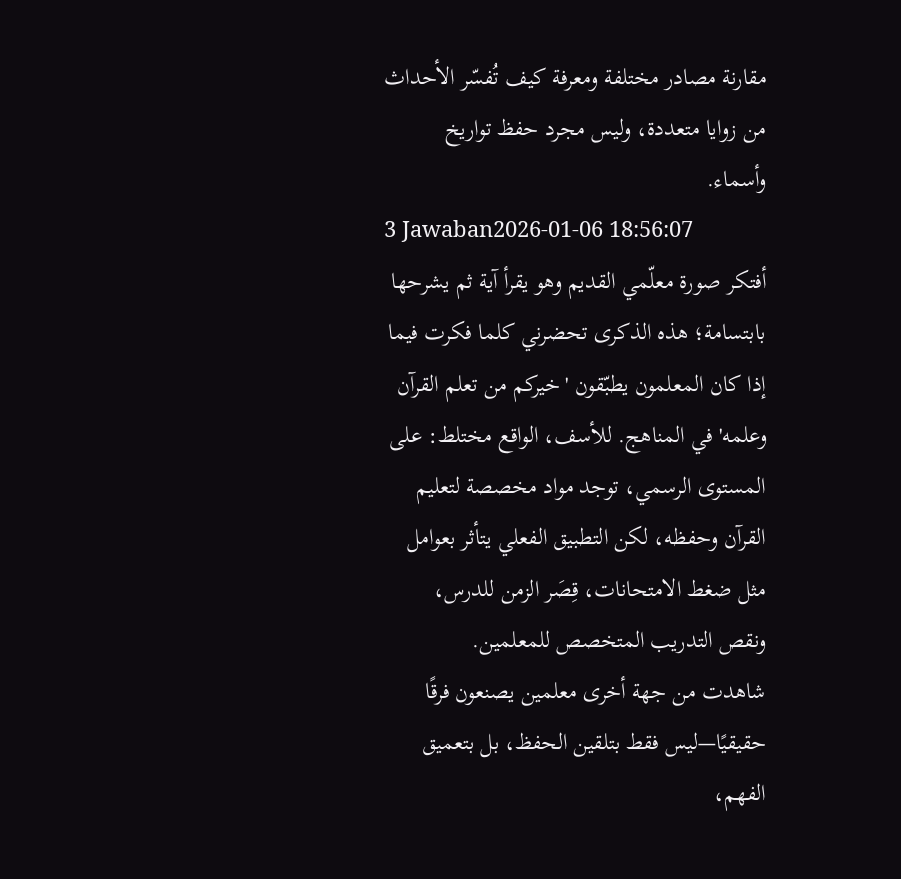مقارنة مصادر مختلفة ومعرفة كيف تُفسّر الأحداث من زوايا متعددة، وليس مجرد حفظ تواريخ وأسماء.
3 Jawaban2026-01-06 18:56:07
أفتكر صورة معلّمي القديم وهو يقرأ آية ثم يشرحها بابتسامة؛ هذه الذكرى تحضرني كلما فكرت فيما إذا كان المعلمون يطبّقون 'خيركم من تعلم القرآن وعلمه' في المناهج. للأسف، الواقع مختلط: على المستوى الرسمي، توجد مواد مخصصة لتعليم القرآن وحفظه، لكن التطبيق الفعلي يتأثر بعوامل مثل ضغط الامتحانات، قِصَر الزمن للدرس، ونقص التدريب المتخصص للمعلمين.
شاهدت من جهة أخرى معلمين يصنعون فرقًا حقيقيًا—ليس فقط بتلقين الحفظ، بل بتعميق الفهم،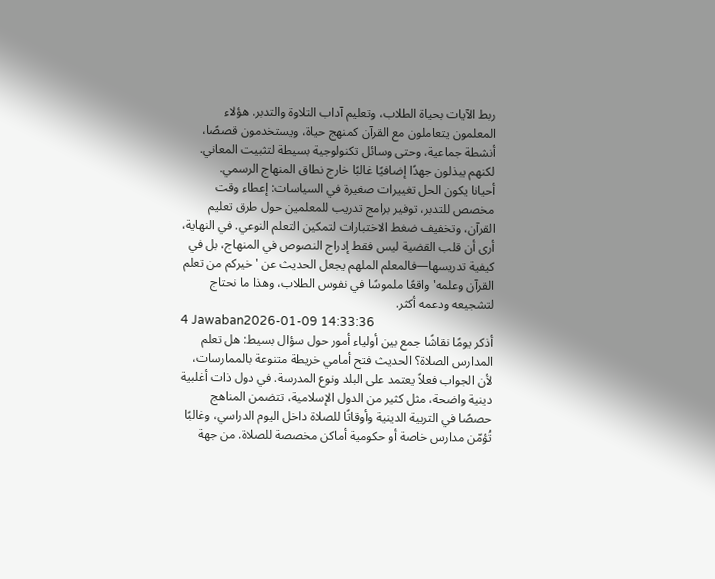ربط الآيات بحياة الطلاب، وتعليم آداب التلاوة والتدبر. هؤلاء المعلمون يتعاملون مع القرآن كمنهج حياة، ويستخدمون قصصًا، أنشطة جماعية، وحتى وسائل تكنولوجية بسيطة لتثبيت المعاني. لكنهم يبذلون جهدًا إضافيًا غالبًا خارج نطاق المنهاج الرسمي.
أحيانا يكون الحل تغييرات صغيرة في السياسات: إعطاء وقت مخصص للتدبر، توفير برامج تدريب للمعلمين حول طرق تعليم القرآن، وتخفيف ضغط الاختبارات لتمكين التعلم النوعي. في النهاية، أرى أن قلب القضية ليس فقط إدراج النصوص في المنهاج، بل في كيفية تدريسها—فالمعلم الملهم يجعل الحديث عن 'خيركم من تعلم القرآن وعلمه' واقعًا ملموسًا في نفوس الطلاب، وهذا ما نحتاج لتشجيعه ودعمه أكثر.
4 Jawaban2026-01-09 14:33:36
أذكر يومًا نقاشًا جمع بين أولياء أمور حول سؤال بسيط: هل تعلم المدارس الصلاة؟ الحديث فتح أمامي خريطة متنوعة بالممارسات، لأن الجواب فعلاً يعتمد على البلد ونوع المدرسة. في دول ذات أغلبية دينية واضحة، مثل كثير من الدول الإسلامية، تتضمن المناهج حصصًا في التربية الدينية وأوقاتًا للصلاة داخل اليوم الدراسي، وغالبًا تُؤمّن مدارس خاصة أو حكومية أماكن مخصصة للصلاة. من جهة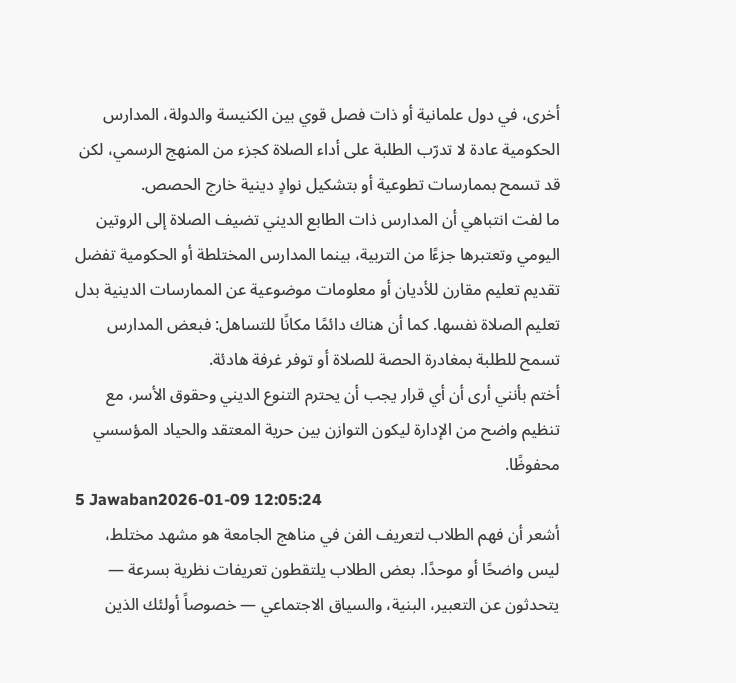أخرى، في دول علمانية أو ذات فصل قوي بين الكنيسة والدولة، المدارس الحكومية عادة لا تدرّب الطلبة على أداء الصلاة كجزء من المنهج الرسمي، لكن قد تسمح بممارسات تطوعية أو بتشكيل نوادٍ دينية خارج الحصص.
ما لفت انتباهي أن المدارس ذات الطابع الديني تضيف الصلاة إلى الروتين اليومي وتعتبرها جزءًا من التربية، بينما المدارس المختلطة أو الحكومية تفضل تقديم تعليم مقارن للأديان أو معلومات موضوعية عن الممارسات الدينية بدل تعليم الصلاة نفسها. كما أن هناك دائمًا مكانًا للتساهل: فبعض المدارس تسمح للطلبة بمغادرة الحصة للصلاة أو توفر غرفة هادئة.
أختم بأنني أرى أن أي قرار يجب أن يحترم التنوع الديني وحقوق الأسر، مع تنظيم واضح من الإدارة ليكون التوازن بين حرية المعتقد والحياد المؤسسي محفوظًا.
5 Jawaban2026-01-09 12:05:24
أشعر أن فهم الطلاب لتعريف الفن في مناهج الجامعة هو مشهد مختلط، ليس واضحًا أو موحدًا. بعض الطلاب يلتقطون تعريفات نظرية بسرعة — يتحدثون عن التعبير، البنية، والسياق الاجتماعي — خصوصاً أولئك الذين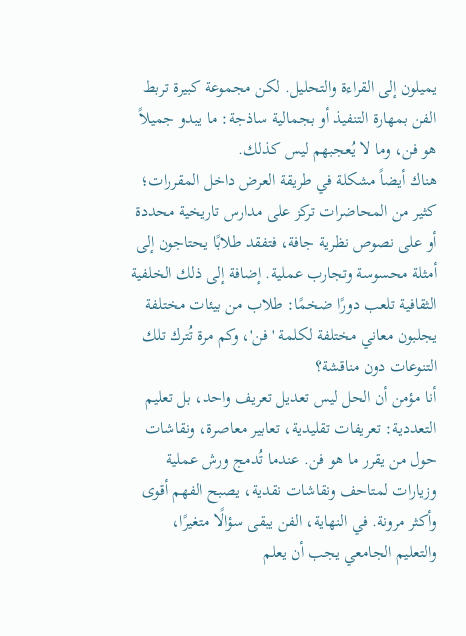يميلون إلى القراءة والتحليل. لكن مجموعة كبيرة تربط الفن بمهارة التنفيذ أو بجمالية ساذجة: ما يبدو جميلاً هو فن، وما لا يُعجبهم ليس كذلك.
هناك أيضاً مشكلة في طريقة العرض داخل المقررات؛ كثير من المحاضرات تركز على مدارس تاريخية محددة أو على نصوص نظرية جافة، فتفقد طلابًا يحتاجون إلى أمثلة محسوسة وتجارب عملية. إضافة إلى ذلك الخلفية الثقافية تلعب دورًا ضخمًا: طلاب من بيئات مختلفة يجلبون معاني مختلفة لكلمة 'فن'، وكم مرة تُترك تلك التنوعات دون مناقشة؟
أنا مؤمن أن الحل ليس تعديل تعريف واحد، بل تعليم التعددية: تعريفات تقليدية، تعابير معاصرة، ونقاشات حول من يقرر ما هو فن. عندما تُدمج ورش عملية وزيارات لمتاحف ونقاشات نقدية، يصبح الفهم أقوى وأكثر مرونة. في النهاية، الفن يبقى سؤالًا متغيرًا، والتعليم الجامعي يجب أن يعلم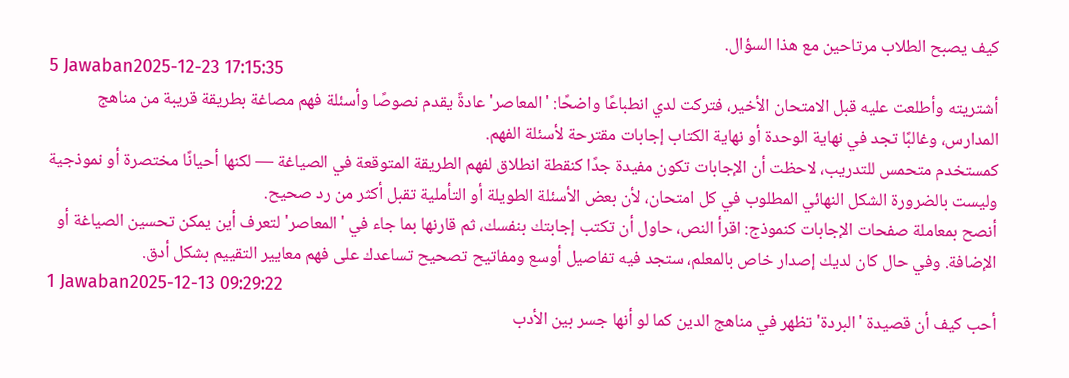كيف يصبح الطلاب مرتاحين مع هذا السؤال.
5 Jawaban2025-12-23 17:15:35
أشتريته وأطلعت عليه قبل الامتحان الأخير، فتركت لدي انطباعًا واضحًا: 'المعاصر' عادةً يقدم نصوصًا وأسئلة فهم مصاغة بطريقة قريبة من مناهج المدارس، وغالبًا تجد في نهاية الوحدة أو نهاية الكتاب إجابات مقترحة لأسئلة الفهم.
كمستخدم متحمس للتدريب، لاحظت أن الإجابات تكون مفيدة جدًا كنقطة انطلاق لفهم الطريقة المتوقعة في الصياغة — لكنها أحيانًا مختصرة أو نموذجية وليست بالضرورة الشكل النهائي المطلوب في كل امتحان، لأن بعض الأسئلة الطويلة أو التأملية تقبل أكثر من رد صحيح.
أنصح بمعاملة صفحات الإجابات كنموذج: اقرأ النص، حاول أن تكتب إجابتك بنفسك، ثم قارنها بما جاء في 'المعاصر' لتعرف أين يمكن تحسين الصياغة أو الإضافة. وفي حال كان لديك إصدار خاص بالمعلم، ستجد فيه تفاصيل أوسع ومفاتيح تصحيح تساعدك على فهم معايير التقييم بشكل أدق.
1 Jawaban2025-12-13 09:29:22
أحب كيف أن قصيدة 'البردة' تظهر في مناهج الدين كما لو أنها جسر بين الأدب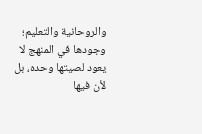والروحانية والتعليم؛ وجودها في المنهج لا يعود لصيتها وحده، بل لأن فيها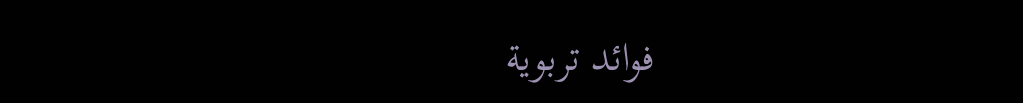فوائد تربوية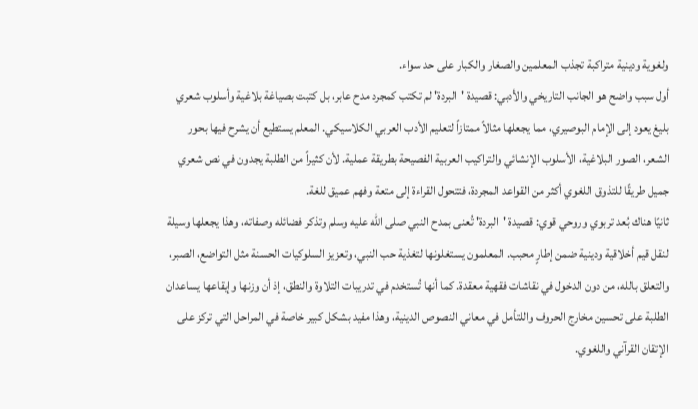ولغوية ودينية متراكبة تجذب المعلمين والصغار والكبار على حد سواء.
أول سبب واضح هو الجانب التاريخي والأدبي: قصيدة 'البردة' لم تكتب كمجرد مدح عابر، بل كتبت بصياغة بلاغية وأسلوب شعري بليغ يعود إلى الإمام البوصيري، مما يجعلها مثالاً ممتازاً لتعليم الأدب العربي الكلاسيكي. المعلم يستطيع أن يشرح فيها بحور الشعر، الصور البلاغية، الأسلوب الإنشائي والتراكيب العربية الفصيحة بطريقة عملية. لأن كثيراً من الطلبة يجدون في نص شعري جميل طريقًا للتذوق اللغوي أكثر من القواعد المجردة، فتتحول القراءة إلى متعة وفهم عميق للغة.
ثانيًا هناك بُعد تربوي وروحي قوي: قصيدة 'البردة' تُعنى بمدح النبي صلى الله عليه وسلم وتذكر فضائله وصفاته، وهذا يجعلها وسيلة لنقل قيم أخلاقية ودينية ضمن إطارٍ محبب. المعلمون يستغلونها لتغذية حب النبي، وتعزيز السلوكيات الحسنة مثل التواضع، الصبر، والتعلق بالله، من دون الدخول في نقاشات فقهية معقدة. كما أنها تُستخدم في تدريبات التلاوة والنطق، إذ أن وزنها وإيقاعها يساعدان الطلبة على تحسين مخارج الحروف واللتأمل في معاني النصوص الدينية، وهذا مفيد بشكل كبير خاصة في المراحل التي تركز على الإتقان القرآني واللغوي.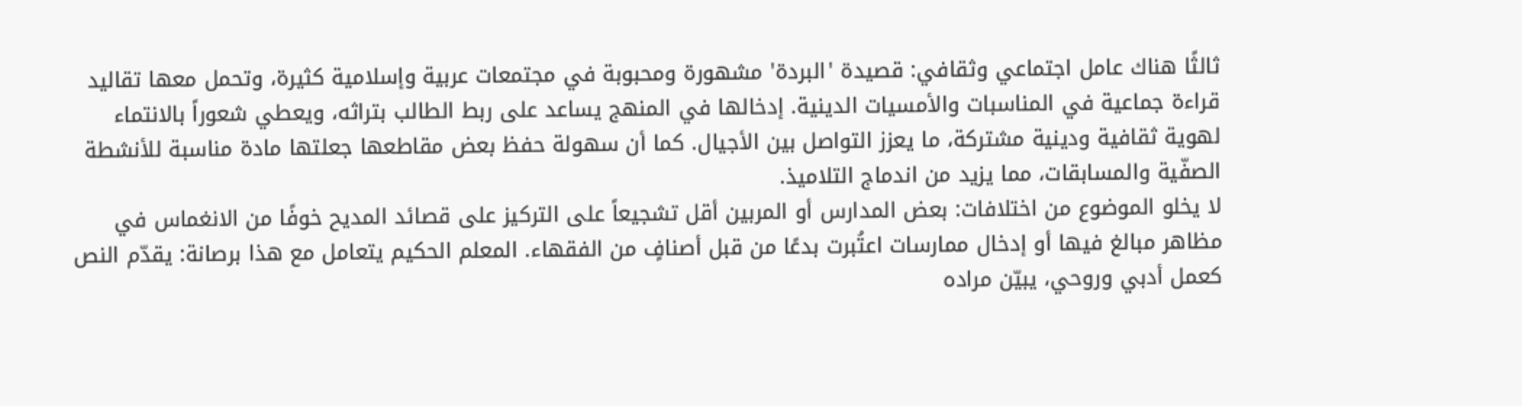ثالثًا هناك عامل اجتماعي وثقافي: قصيدة 'البردة' مشهورة ومحبوبة في مجتمعات عربية وإسلامية كثيرة، وتحمل معها تقاليد قراءة جماعية في المناسبات والأمسيات الدينية. إدخالها في المنهج يساعد على ربط الطالب بتراثه، ويعطي شعوراً بالانتماء لهوية ثقافية ودينية مشتركة، ما يعزز التواصل بين الأجيال. كما أن سهولة حفظ بعض مقاطعها جعلتها مادة مناسبة للأنشطة الصفّية والمسابقات، مما يزيد من اندماج التلاميذ.
لا يخلو الموضوع من اختلافات: بعض المدارس أو المربين أقل تشجيعاً على التركيز على قصائد المديح خوفًا من الانغماس في مظاهر مبالغ فيها أو إدخال ممارسات اعتُبرت بدعًا من قبل أصنافٍ من الفقهاء. المعلم الحكيم يتعامل مع هذا برصانة: يقدّم النص كعمل أدبي وروحي، يبيّن مراده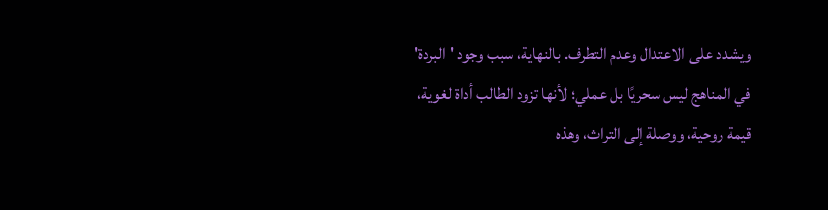ويشدد على الاعتدال وعدم التطرف. بالنهاية، سبب وجود 'البردة' في المناهج ليس سحريًا بل عملي؛ لأنها تزود الطالب أداة لغوية، قيمة روحية، ووصلة إلى التراث، وهذه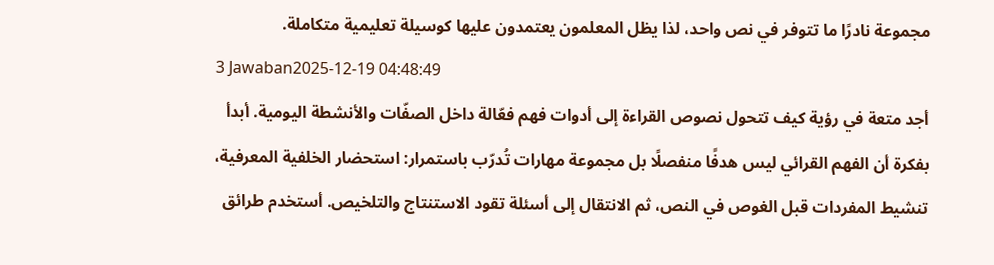مجموعة نادرًا ما تتوفر في نص واحد، لذا يظل المعلمون يعتمدون عليها كوسيلة تعليمية متكاملة.
3 Jawaban2025-12-19 04:48:49
أجد متعة في رؤية كيف تتحول نصوص القراءة إلى أدوات فهم فعّالة داخل الصفّات والأنشطة اليومية. أبدأ بفكرة أن الفهم القرائي ليس هدفًا منفصلًا بل مجموعة مهارات تُدرّب باستمرار: استحضار الخلفية المعرفية، تنشيط المفردات قبل الغوص في النص، ثم الانتقال إلى أسئلة تقود الاستنتاج والتلخيص. أستخدم طرائق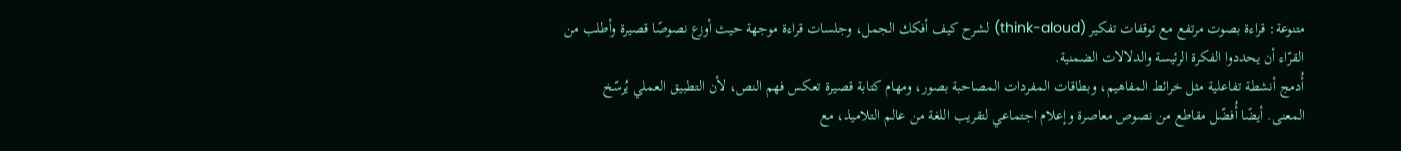متنوعة: قراءة بصوت مرتفع مع توقفات تفكير (think-aloud) لشرح كيف أفكك الجمل، وجلسات قراءة موجهة حيث أوزع نصوصًا قصيرة وأطلب من القرّاء أن يحددوا الفكرة الرئيسة والدلالات الضمنية.
أُدمج أنشطة تفاعلية مثل خرائط المفاهيم، وبطاقات المفردات المصاحبة بصور، ومهام كتابة قصيرة تعكس فهم النص، لأن التطبيق العملي يُرسّخ المعنى. أيضًا أُفضّل مقاطع من نصوص معاصرة وإعلام اجتماعي لتقريب اللغة من عالم التلاميذ، مع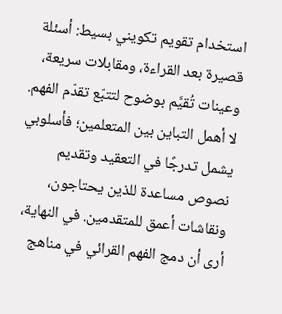استخدام تقويم تكويني بسيط: أسئلة قصيرة بعد القراءة، ومقابلات سريعة، وعينات تُقيَّم بوضوح لتتبّع تقدّم الفهم.
لا أهمل التباين بين المتعلمين؛ فأسلوبي يشمل تدرجًا في التعقيد وتقديم نصوص مساعدة للذين يحتاجون، ونقاشات أعمق للمتقدمين. في النهاية، أرى أن دمج الفهم القرائي في مناهج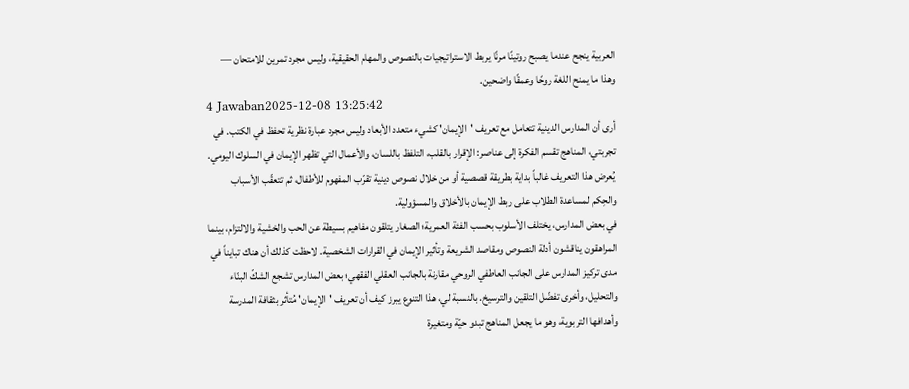العربية ينجح عندما يصبح روتينًا مرنًا يربط الاستراتيجيات بالنصوص والمهام الحقيقية، وليس مجرد تمرين للامتحان — وهذا ما يمنح اللغة روحًا وعمقًا واضحين.
4 Jawaban2025-12-08 13:25:42
أرى أن المدارس الدينية تتعامل مع تعريف 'الإيمان' كشيء متعدد الأبعاد وليس مجرد عبارة نظرية تحفظ في الكتب. في تجربتي، المناهج تقسم الفكرة إلى عناصر: الإقرار بالقلب، التلفظ باللسان، والأعمال التي تظهر الإيمان في السلوك اليومي. يُعرض هذا التعريف غالباً بداية بطريقة قصصية أو من خلال نصوص دينية تقرّب المفهوم للأطفال، ثم تتعقّب الأسباب والحِكم لمساعدة الطلاب على ربط الإيمان بالأخلاق والمسؤولية.
في بعض المدارس، يختلف الأسلوب بحسب الفئة العمرية؛ الصغار يتلقون مفاهيم بسيطة عن الحب والخشية والالتزام، بينما المراهقون يناقشون أدلة النصوص ومقاصد الشريعة وتأثير الإيمان في القرارات الشخصية. لاحظت كذلك أن هناك تبايناً في مدى تركيز المدارس على الجانب العاطفي الروحي مقارنة بالجانب العقلي الفقهي؛ بعض المدارس تشجع الشكّ البنّاء والتحليل، وأخرى تفضّل التلقين والترسيخ. بالنسبة لي، هذا التنوع يبرز كيف أن تعريف 'الإيمان' مُتأثر بثقافة المدرسة وأهدافها التربوية، وهو ما يجعل المناهج تبدو حيّة ومتغيرة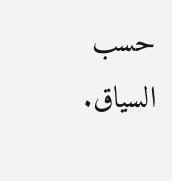حسب السياق.